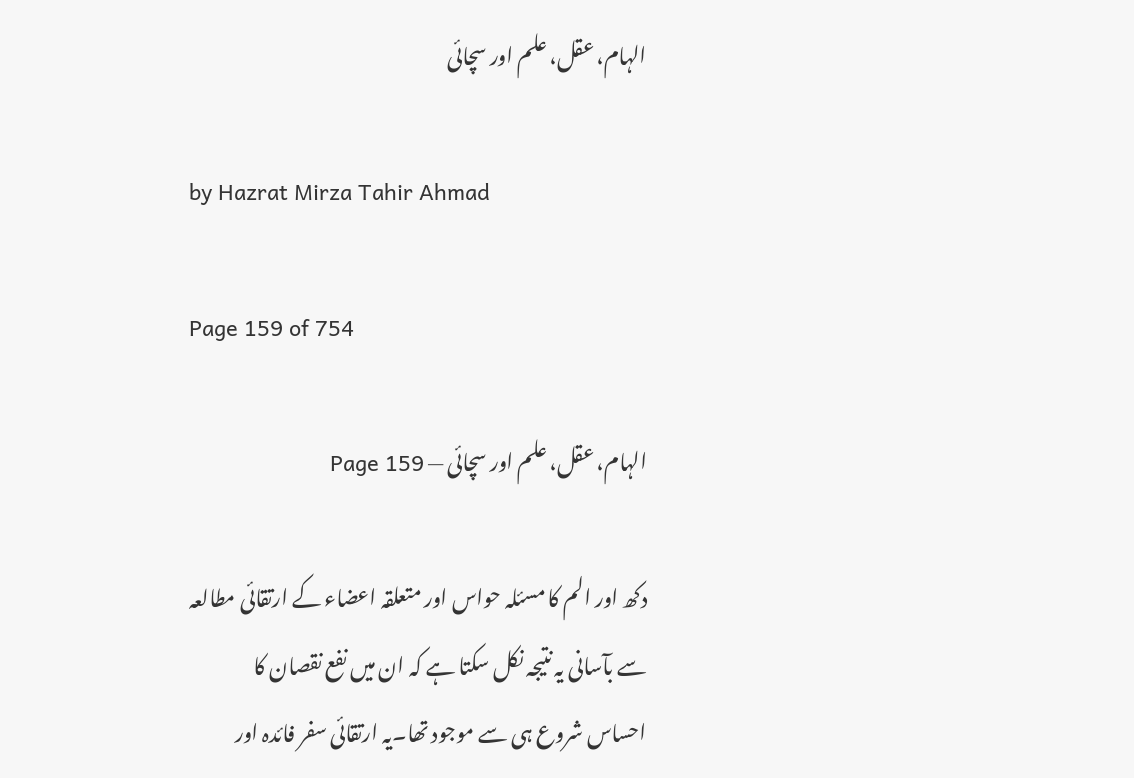الہام، عقل، علم اور سچائی

by Hazrat Mirza Tahir Ahmad

Page 159 of 754

الہام، عقل، علم اور سچائی — Page 159

دکھ اور الم کا مسئلہ حواس اور متعلقہ اعضاء کے ارتقائی مطالعہ سے بآسانی یہ نتیجہ نکل سکتا ہے کہ ان میں نفع نقصان کا احساس شروع ہی سے موجود تھا۔یہ ارتقائی سفر فائدہ اور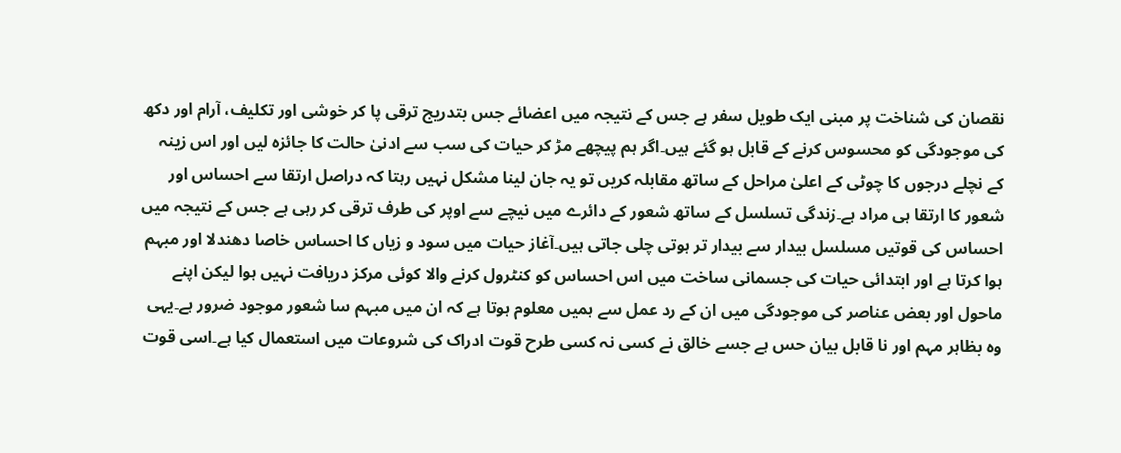نقصان کی شناخت پر مبنی ایک طویل سفر ہے جس کے نتیجہ میں اعضائے جس بتدریج ترقی پا کر خوشی اور تکلیف، آرام اور دکھ کی موجودگی کو محسوس کرنے کے قابل ہو گئے ہیں۔اگر ہم پیچھے مڑ کر حیات کی سب سے ادنیٰ حالت کا جائزہ لیں اور اس زینہ کے نچلے درجوں کا چوٹی کے اعلیٰ مراحل کے ساتھ مقابلہ کریں تو یہ جان لینا مشکل نہیں رہتا کہ دراصل ارتقا سے احساس اور شعور کا ارتقا ہی مراد ہے۔زندگی تسلسل کے ساتھ شعور کے دائرے میں نیچے سے اوپر کی طرف ترقی کر رہی ہے جس کے نتیجہ میں احساس کی قوتیں مسلسل بیدار سے بیدار تر ہوتی چلی جاتی ہیں۔آغاز حیات میں سود و زیاں کا احساس خاصا دھندلا اور مبہم ہوا کرتا ہے اور ابتدائی حیات کی جسمانی ساخت میں اس احساس کو کنٹرول کرنے والا کوئی مرکز دریافت نہیں ہوا لیکن اپنے ماحول اور بعض عناصر کی موجودگی میں ان کے رد عمل سے ہمیں معلوم ہوتا ہے کہ ان میں مبہم سا شعور موجود ضرور ہے۔یہی وہ بظاہر مہم اور نا قابل بیان حس ہے جسے خالق نے کسی نہ کسی طرح قوت ادراک کی شروعات میں استعمال کیا ہے۔اسی قوت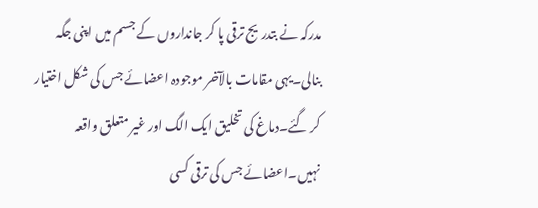مدرکہ نے بتدریج ترقی پا کر جانداروں کے جسم میں اپنی جگہ بنالی۔یہی مقامات بالآخر موجودہ اعضائے جس کی شکل اختیار کر گئے۔دماغ کی تخلیق ایک الگ اور غیر متعلق واقعہ نہیں۔اعضائے جس کی ترقی کسی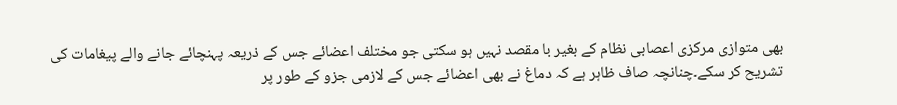بھی متوازی مرکزی اعصابی نظام کے بغیر با مقصد نہیں ہو سکتی جو مختلف اعضائے جس کے ذریعہ پہنچائے جانے والے پیغامات کی تشریح کر سکے۔چنانچہ صاف ظاہر ہے کہ دماغ نے بھی اعضائے جس کے لازمی جزو کے طور پر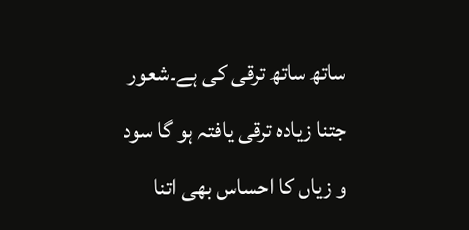ساتھ ساتھ ترقی کی ہے۔شعور جتنا زیادہ ترقی یافتہ ہو گا سود و زیاں کا احساس بھی اتنا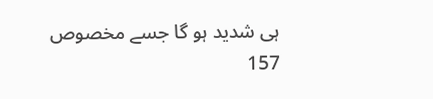ہی شدید ہو گا جسے مخصوص 157